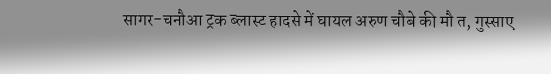सागर-चनौआ ट्रक ब्लास्ट हादसे में घायल अरुण चौबे की मौ त, गुस्साए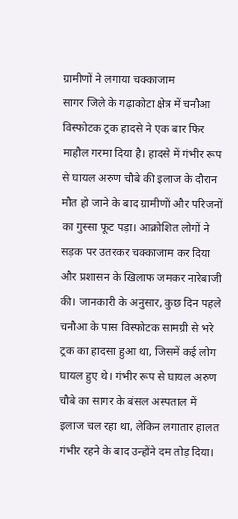ग्रामीणों ने लगाया चक्काजाम
सागर जिले के गढ़ाकोटा क्षेत्र में चनौआ विस्फोटक ट्रक हादसे ने एक बार फिर माहौल गरमा दिया है। हादसे में गंभीर रूप से घायल अरुण चौबे की इलाज के दौरान मौत हो जाने के बाद ग्रामीणों और परिजनों का गुस्सा फूट पड़ा। आक्रोशित लोगों ने सड़क पर उतरकर चक्काजाम कर दिया और प्रशासन के खिलाफ जमकर नारेबाजी की। जानकारी के अनुसार, कुछ दिन पहले चनौआ के पास विस्फोटक सामग्री से भरे ट्रक का हादसा हुआ था, जिसमें कई लोग घायल हुए थे। गंभीर रूप से घायल अरुण चौबे का सागर के बंसल अस्पताल में इलाज चल रहा था, लेकिन लगातार हालत गंभीर रहने के बाद उन्होंने दम तोड़ दिया।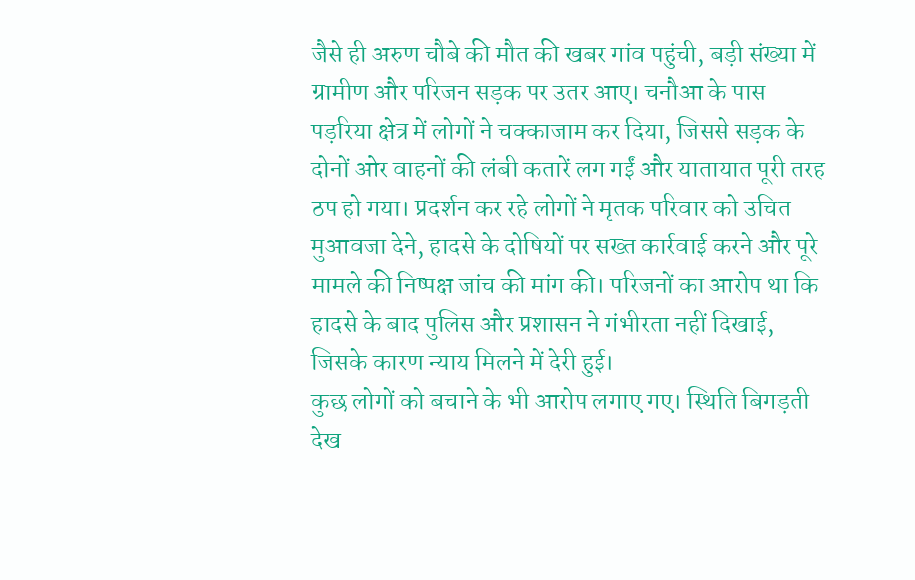जैसे ही अरुण चौबे की मौत की खबर गांव पहुंची, बड़ी संख्या में ग्रामीण और परिजन सड़क पर उतर आए। चनौआ के पास पड़रिया क्षेत्र में लोगों ने चक्काजाम कर दिया, जिससे सड़क के दोनों ओर वाहनों की लंबी कतारें लग गईं और यातायात पूरी तरह ठप हो गया। प्रदर्शन कर रहे लोगों ने मृतक परिवार को उचित मुआवजा देने, हादसे के दोषियों पर सख्त कार्रवाई करने और पूरे मामले की निष्पक्ष जांच की मांग की। परिजनों का आरोप था कि हादसे के बाद पुलिस और प्रशासन ने गंभीरता नहीं दिखाई, जिसके कारण न्याय मिलने में देरी हुई।
कुछ लोगों को बचाने के भी आरोप लगाए गए। स्थिति बिगड़ती देख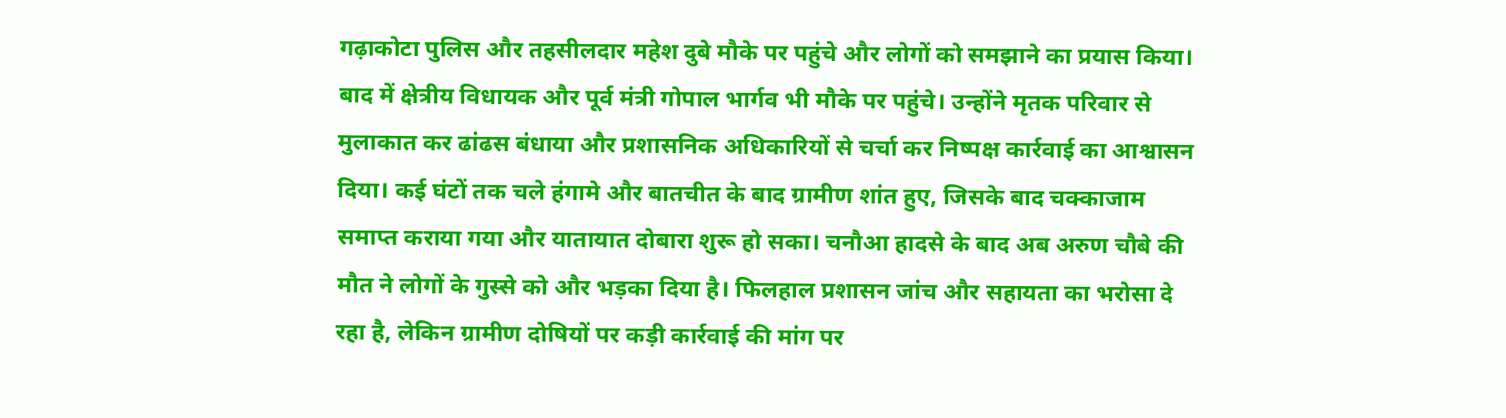गढ़ाकोटा पुलिस और तहसीलदार महेश दुबे मौके पर पहुंचे और लोगों को समझाने का प्रयास किया। बाद में क्षेत्रीय विधायक और पूर्व मंत्री गोपाल भार्गव भी मौके पर पहुंचे। उन्होंने मृतक परिवार से मुलाकात कर ढांढस बंधाया और प्रशासनिक अधिकारियों से चर्चा कर निष्पक्ष कार्रवाई का आश्वासन दिया। कई घंटों तक चले हंगामे और बातचीत के बाद ग्रामीण शांत हुए, जिसके बाद चक्काजाम समाप्त कराया गया और यातायात दोबारा शुरू हो सका। चनौआ हादसे के बाद अब अरुण चौबे की मौत ने लोगों के गुस्से को और भड़का दिया है। फिलहाल प्रशासन जांच और सहायता का भरोसा दे रहा है, लेकिन ग्रामीण दोषियों पर कड़ी कार्रवाई की मांग पर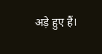अड़े हुए हैं।